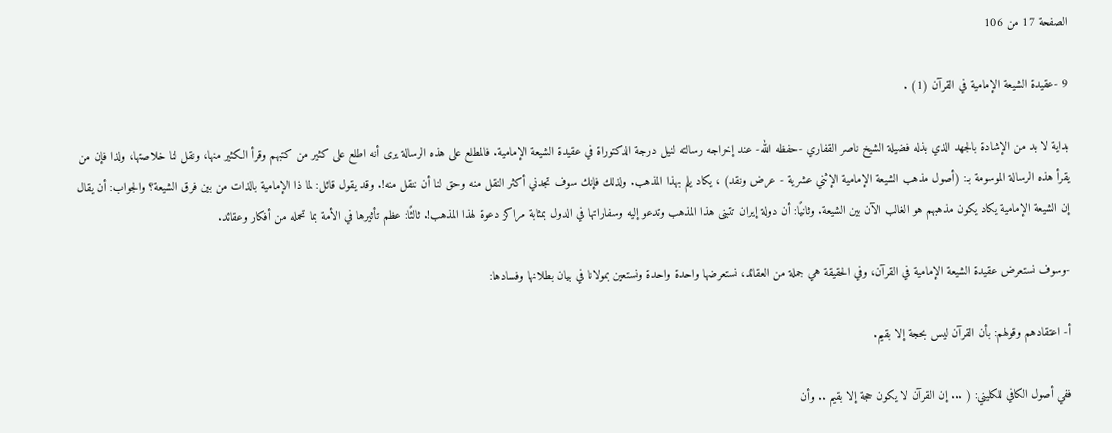الصفحة 17 من 106

9 -عقيدة الشيعة الإمامية في القرآن (1) .

بداية لا بد من الإشادة بالجهد الذي بذله فضيلة الشيخ ناصر القفاري -حفظه الله- عند إخراجه رسالته لنيل درجة الدكتوراة في عقيدة الشيعة الإمامية. فالمطلع على هذه الرسالة يرى أنه اطلع على كثير من كتبهم وقرأ الكثير منها، ونقل لنا خلاصتها، ولذا فإن من يقرأ هذه الرسالة الموسومة بـ: (أصول مذهب الشيعة الإمامية الإثني عشرية - عرض ونقد) ، يكاد يلم بهذا المذهب. ولذلك فإنك سوف تجدني أكثر النقل منه وحق لنا أن ننقل منه!. وقد يقول قائل: لما ذا الإمامية بالذات من بين فرق الشيعة؟ والجواب: أن يقال إن الشيعة الإمامية يكاد يكون مذهبهم هو الغالب الآن بين الشيعة. وثانيًا: أن دولة إيران تتبنى هذا المذهب وتدعو إليه وسفاراتها في الدول بمثابة مراكز دعوة لهذا المذهب!. ثالثًا: عظم تأثيرها في الأمة بما تحمله من أفكار وعقائد.

-وسوف نستعرض عقيدة الشيعة الإمامية في القرآن، وفي الحقيقة هي جملة من العقائد، نستعرضها واحدة واحدة ونستعين بمولانا في بيان بطلانها وفسادها:

أ- اعتقادهم وقولهم: بأن القرآن ليس بحجة إلا بقيم.

ففي أصول الكافي للكليني: ( ... إن القرآن لا يكون حجة إلا بقيم .. وأن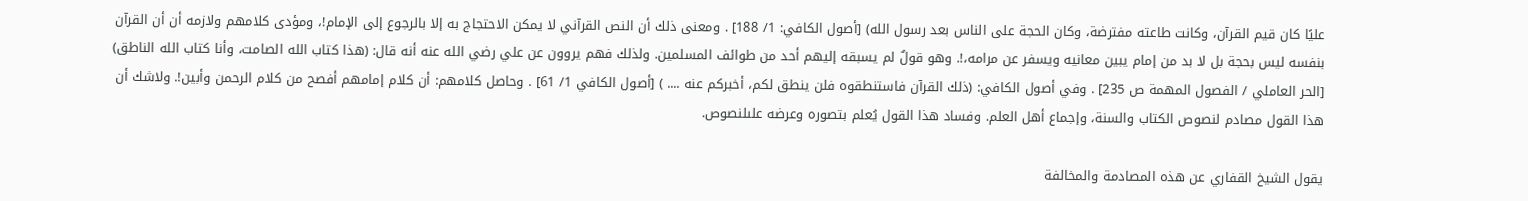عليًا كان قيم القرآن، وكانت طاعته مفترضة، وكان الحجة على الناس بعد رسول الله) [أصول الكافي: 1/ 188] . ومعنى ذلك أن النص القرآني لا يمكن الاحتجاج به إلا بالرجوع إلى الإمام!، ومؤدى كلامهم ولازمه أن أن القرآن بنفسه ليس بحجة بل لا بد من إمام يبين معانيه ويسفر عن مرامه،!. وهو قولٌ لم يسبقه إليهم أحد من طوائف المسلمين. ولذلك فهم يروون عن علي رضي الله عنه أنه قال: (هذا كتاب الله الصامت، وأنا كتاب الله الناطق) [الحر العاملي / الفصول المهمة ص 235] . وفي أصول الكافي: (ذلك القرآن فاستنطقوه فلن ينطق لكم، أخبركم عنه .... ) [أصول الكافي 1/ 61] . وحاصل كلامهم: أن كلام إمامهم أفصح من كلام الرحمن وأبين!. ولاشك أن هذا القول مصادم لنصوص الكتاب والسنة، وإجماع أهل العلم. وفساد هذا القول يُعلم بتصوره وعرضه علىلنصوص.

يقول الشيخ القفاري عن هذه المصادمة والمخالفة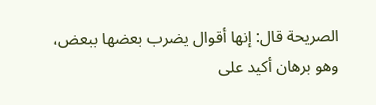الصريحة قال: إنها أقوال يضرب بعضها ببعض، وهو برهان أكيد على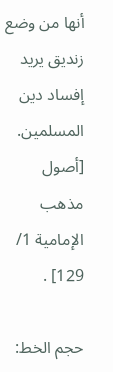أنها من وضع زنديق يريد إفساد دين المسلمين. [أصول مذهب الإمامية 1/ 129] .

حجم الخط: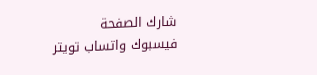شارك الصفحة
فيسبوك واتساب تويتر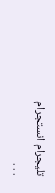تليجرام انستجرام
. . .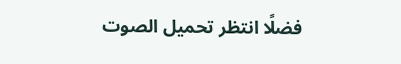فضلًا انتظر تحميل الصوت